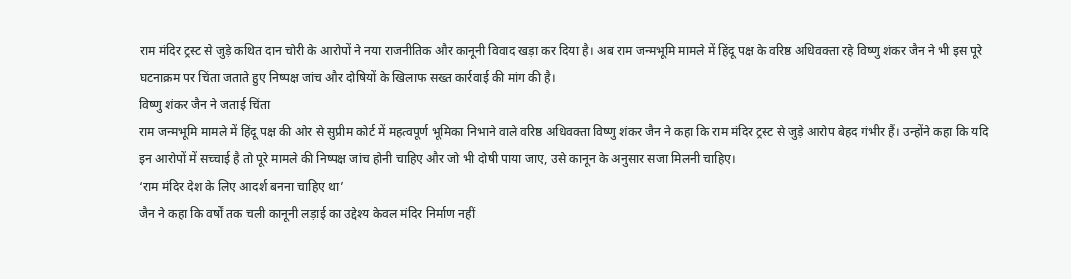राम मंदिर ट्रस्ट से जुड़े कथित दान चोरी के आरोपों ने नया राजनीतिक और कानूनी विवाद खड़ा कर दिया है। अब राम जन्मभूमि मामले में हिंदू पक्ष के वरिष्ठ अधिवक्ता रहे विष्णु शंकर जैन ने भी इस पूरे घटनाक्रम पर चिंता जताते हुए निष्पक्ष जांच और दोषियों के खिलाफ सख्त कार्रवाई की मांग की है।
विष्णु शंकर जैन ने जताई चिंता
राम जन्मभूमि मामले में हिंदू पक्ष की ओर से सुप्रीम कोर्ट में महत्वपूर्ण भूमिका निभाने वाले वरिष्ठ अधिवक्ता विष्णु शंकर जैन ने कहा कि राम मंदिर ट्रस्ट से जुड़े आरोप बेहद गंभीर हैं। उन्होंने कहा कि यदि इन आरोपों में सच्चाई है तो पूरे मामले की निष्पक्ष जांच होनी चाहिए और जो भी दोषी पाया जाए, उसे कानून के अनुसार सजा मिलनी चाहिए।
‘राम मंदिर देश के लिए आदर्श बनना चाहिए था’
जैन ने कहा कि वर्षों तक चली कानूनी लड़ाई का उद्देश्य केवल मंदिर निर्माण नहीं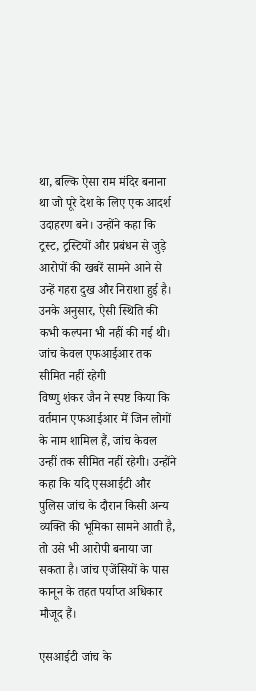था, बल्कि ऐसा राम मंदिर बनाना था जो पूरे देश के लिए एक आदर्श उदाहरण बने। उन्होंने कहा कि ट्रस्ट, ट्रस्टियों और प्रबंधन से जुड़े आरोपों की खबरें सामने आने से उन्हें गहरा दुख और निराशा हुई है। उनके अनुसार, ऐसी स्थिति की कभी कल्पना भी नहीं की गई थी।
जांच केवल एफआईआर तक सीमित नहीं रहेगी
विष्णु शंकर जैन ने स्पष्ट किया कि वर्तमान एफआईआर में जिन लोगों के नाम शामिल हैं, जांच केवल उन्हीं तक सीमित नहीं रहेगी। उन्होंने कहा कि यदि एसआईटी और पुलिस जांच के दौरान किसी अन्य व्यक्ति की भूमिका सामने आती है, तो उसे भी आरोपी बनाया जा सकता है। जांच एजेंसियों के पास कानून के तहत पर्याप्त अधिकार मौजूद हैं।

एसआईटी जांच के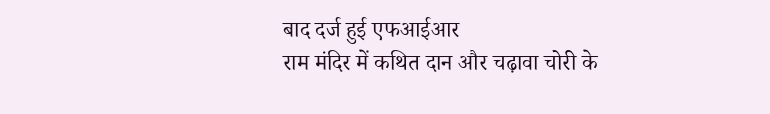बाद दर्ज हुई एफआईआर
राम मंदिर में कथित दान और चढ़ावा चोरी के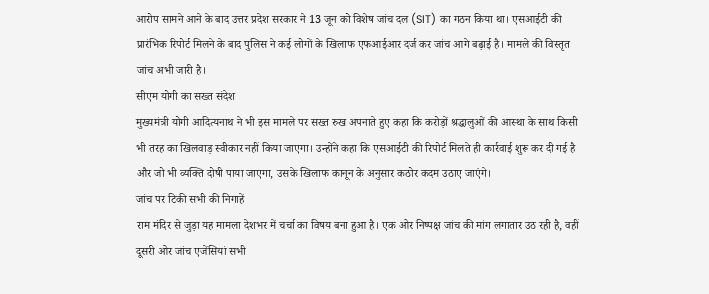आरोप सामने आने के बाद उत्तर प्रदेश सरकार ने 13 जून को विशेष जांच दल (SIT) का गठन किया था। एसआईटी की प्रारंभिक रिपोर्ट मिलने के बाद पुलिस ने कई लोगों के खिलाफ एफआईआर दर्ज कर जांच आगे बढ़ाई है। मामले की विस्तृत जांच अभी जारी है।
सीएम योगी का सख्त संदेश
मुख्यमंत्री योगी आदित्यनाथ ने भी इस मामले पर सख्त रुख अपनाते हुए कहा कि करोड़ों श्रद्धालुओं की आस्था के साथ किसी भी तरह का खिलवाड़ स्वीकार नहीं किया जाएगा। उन्होंने कहा कि एसआईटी की रिपोर्ट मिलते ही कार्रवाई शुरू कर दी गई है और जो भी व्यक्ति दोषी पाया जाएगा, उसके खिलाफ कानून के अनुसार कठोर कदम उठाए जाएंगे।
जांच पर टिकी सभी की निगाहें
राम मंदिर से जुड़ा यह मामला देशभर में चर्चा का विषय बना हुआ है। एक ओर निष्पक्ष जांच की मांग लगातार उठ रही है, वहीं दूसरी ओर जांच एजेंसियां सभी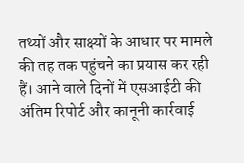तथ्यों और साक्ष्यों के आधार पर मामले की तह तक पहुंचने का प्रयास कर रही हैं। आने वाले दिनों में एसआईटी की अंतिम रिपोर्ट और कानूनी कार्रवाई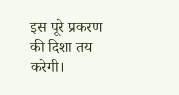इस पूरे प्रकरण की दिशा तय करेगी।